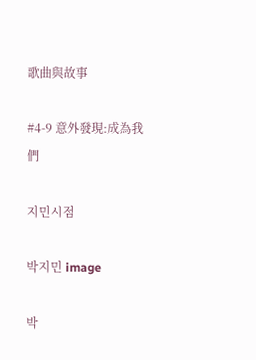歌曲與故事

#4-9 意外發現:成為我們

지민시점

박지민 image

박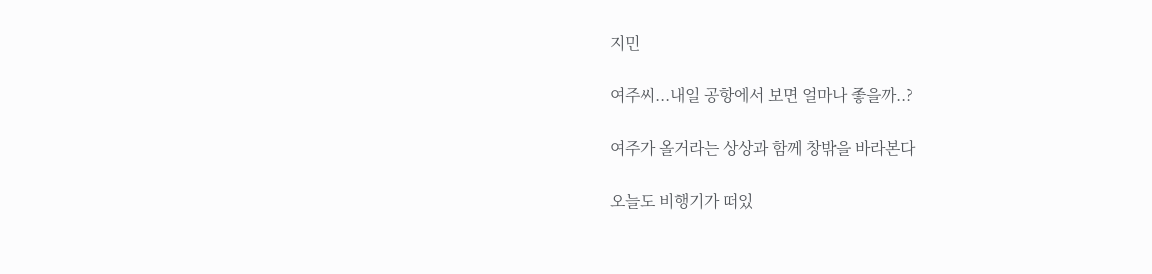지민

여주씨...내일 공항에서 보면 얼마나 좋을까..?

여주가 올거라는 상상과 함께 창밖을 바라본다

오늘도 비행기가 떠있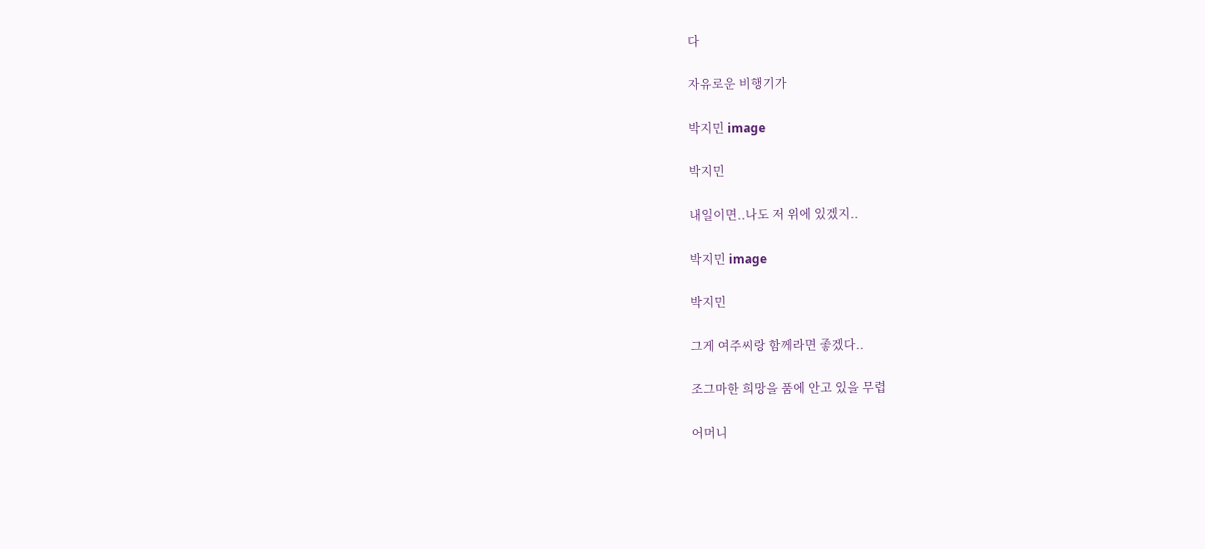다

자유로운 비행기가

박지민 image

박지민

내일이면..나도 저 위에 있겠지..

박지민 image

박지민

그게 여주씨랑 함께라면 좋겠다..

조그마한 희망을 품에 안고 있을 무렵

어머니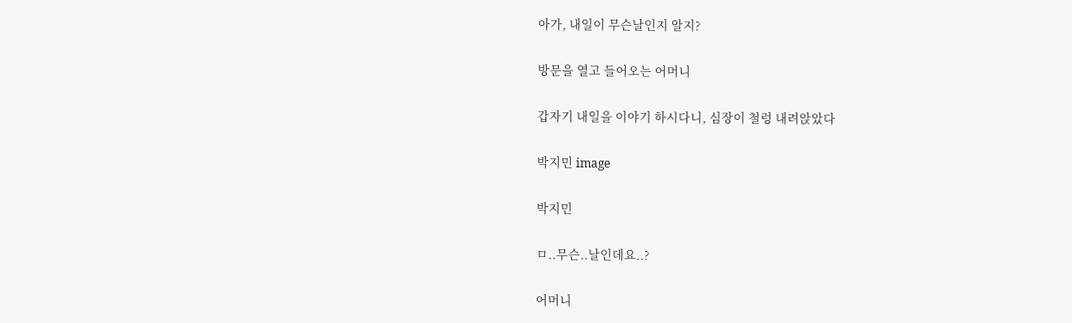아가, 내일이 무슨날인지 알지?

방문을 열고 들어오는 어머니

갑자기 내일을 이야기 하시다니, 심장이 철렁 내려앉았다

박지민 image

박지민

ㅁ..무슨..날인데요..?

어머니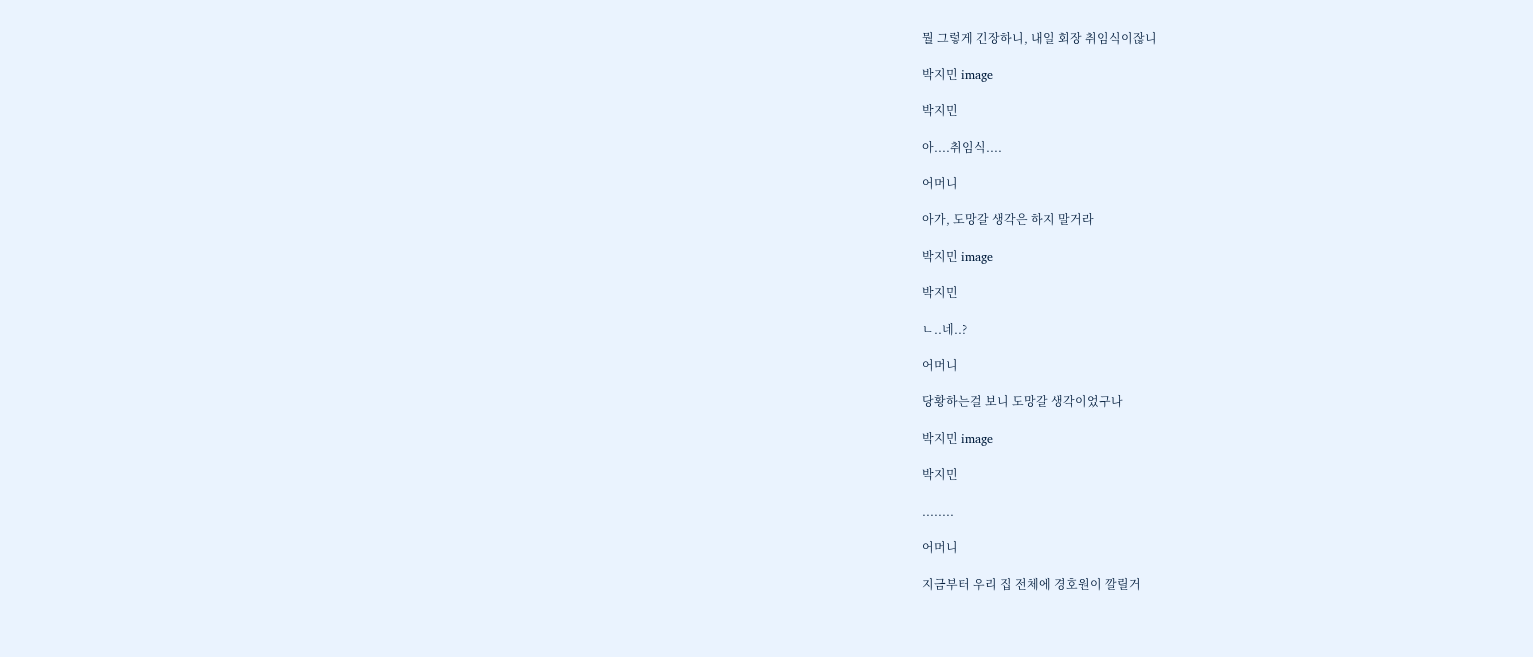뭘 그렇게 긴장하니, 내일 회장 취임식이잖니

박지민 image

박지민

아....취임식....

어머니

아가, 도망갈 생각은 하지 말거라

박지민 image

박지민

ㄴ..네..?

어머니

당황하는걸 보니 도망갈 생각이었구나

박지민 image

박지민

........

어머니

지금부터 우리 집 전체에 경호원이 깔릴거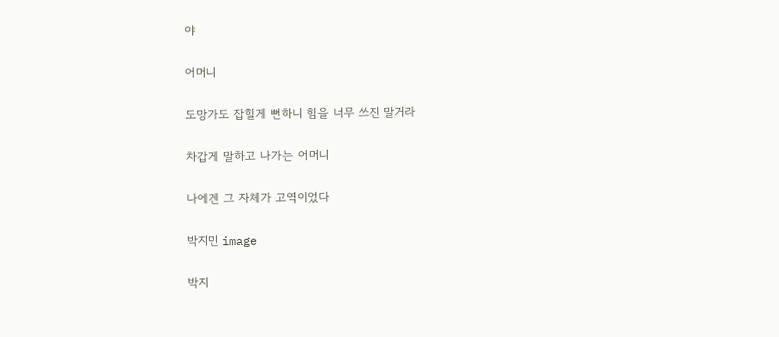야

어머니

도망가도 잡힐게 뻔하니 힘을 너무 쓰진 말거라

차갑게 말하고 나가는 어머니

나에겐 그 자체가 고역이었다

박지민 image

박지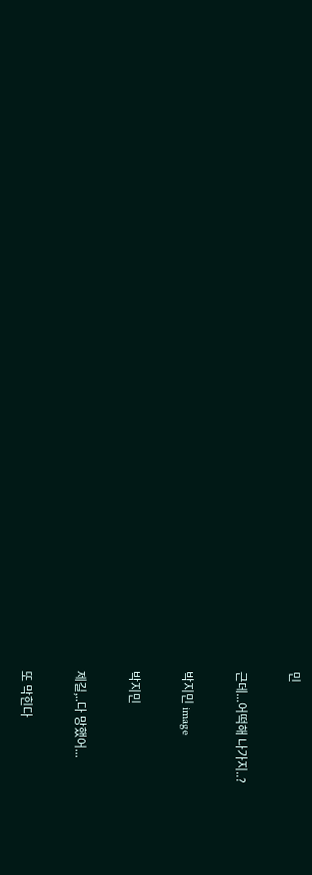민

근데...어떡해 나가지..?

박지민 image

박지민

제길,..다 망했어...

또 막힌다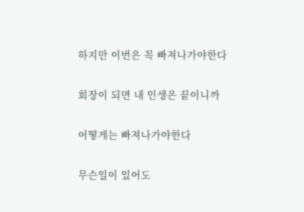하지만 이번은 꼭 빠져나가야한다

회장이 되면 내 인생은 끝이니까

어떻게는 빠져나가야한다

무슨일이 있어도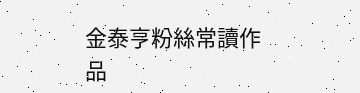金泰亨粉絲常讀作品